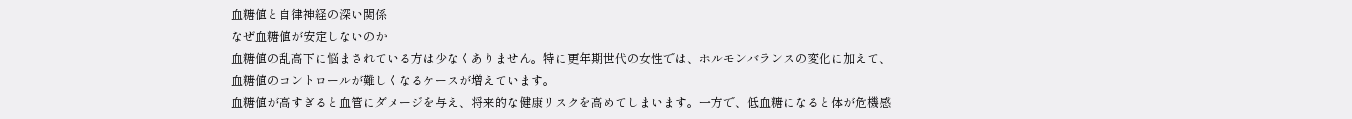血糖値と自律神経の深い関係
なぜ血糖値が安定しないのか
血糖値の乱高下に悩まされている方は少なくありません。特に更年期世代の女性では、ホルモンバランスの変化に加えて、血糖値のコントロールが難しくなるケースが増えています。
血糖値が高すぎると血管にダメージを与え、将来的な健康リスクを高めてしまいます。一方で、低血糖になると体が危機感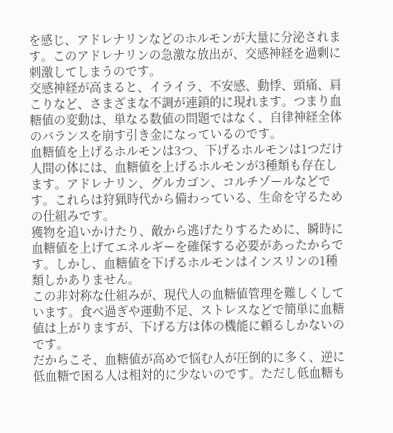を感じ、アドレナリンなどのホルモンが大量に分泌されます。このアドレナリンの急激な放出が、交感神経を過剰に刺激してしまうのです。
交感神経が高まると、イライラ、不安感、動悸、頭痛、肩こりなど、さまざまな不調が連鎖的に現れます。つまり血糖値の変動は、単なる数値の問題ではなく、自律神経全体のバランスを崩す引き金になっているのです。
血糖値を上げるホルモンは3つ、下げるホルモンは1つだけ
人間の体には、血糖値を上げるホルモンが3種類も存在します。アドレナリン、グルカゴン、コルチゾールなどです。これらは狩猟時代から備わっている、生命を守るための仕組みです。
獲物を追いかけたり、敵から逃げたりするために、瞬時に血糖値を上げてエネルギーを確保する必要があったからです。しかし、血糖値を下げるホルモンはインスリンの1種類しかありません。
この非対称な仕組みが、現代人の血糖値管理を難しくしています。食べ過ぎや運動不足、ストレスなどで簡単に血糖値は上がりますが、下げる方は体の機能に頼るしかないのです。
だからこそ、血糖値が高めで悩む人が圧倒的に多く、逆に低血糖で困る人は相対的に少ないのです。ただし低血糖も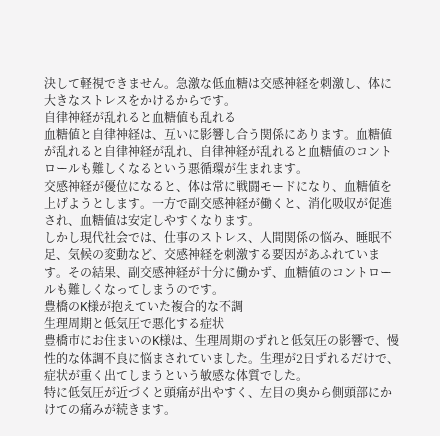決して軽視できません。急激な低血糖は交感神経を刺激し、体に大きなストレスをかけるからです。
自律神経が乱れると血糖値も乱れる
血糖値と自律神経は、互いに影響し合う関係にあります。血糖値が乱れると自律神経が乱れ、自律神経が乱れると血糖値のコントロールも難しくなるという悪循環が生まれます。
交感神経が優位になると、体は常に戦闘モードになり、血糖値を上げようとします。一方で副交感神経が働くと、消化吸収が促進され、血糖値は安定しやすくなります。
しかし現代社会では、仕事のストレス、人間関係の悩み、睡眠不足、気候の変動など、交感神経を刺激する要因があふれています。その結果、副交感神経が十分に働かず、血糖値のコントロールも難しくなってしまうのです。
豊橋のK様が抱えていた複合的な不調
生理周期と低気圧で悪化する症状
豊橋市にお住まいのK様は、生理周期のずれと低気圧の影響で、慢性的な体調不良に悩まされていました。生理が2日ずれるだけで、症状が重く出てしまうという敏感な体質でした。
特に低気圧が近づくと頭痛が出やすく、左目の奥から側頭部にかけての痛みが続きます。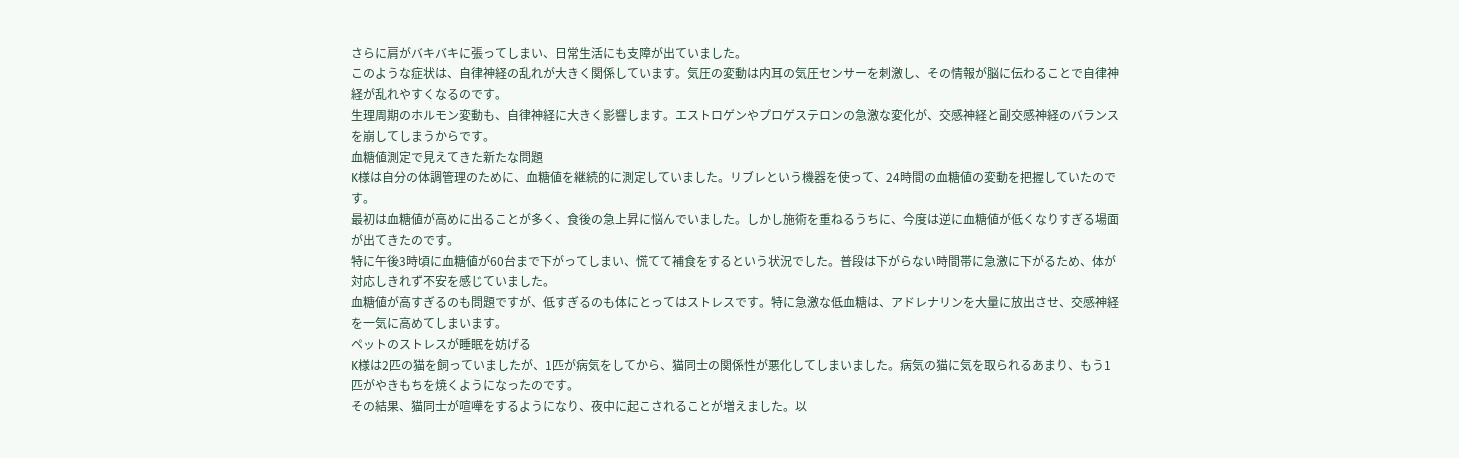さらに肩がバキバキに張ってしまい、日常生活にも支障が出ていました。
このような症状は、自律神経の乱れが大きく関係しています。気圧の変動は内耳の気圧センサーを刺激し、その情報が脳に伝わることで自律神経が乱れやすくなるのです。
生理周期のホルモン変動も、自律神経に大きく影響します。エストロゲンやプロゲステロンの急激な変化が、交感神経と副交感神経のバランスを崩してしまうからです。
血糖値測定で見えてきた新たな問題
K様は自分の体調管理のために、血糖値を継続的に測定していました。リブレという機器を使って、24時間の血糖値の変動を把握していたのです。
最初は血糖値が高めに出ることが多く、食後の急上昇に悩んでいました。しかし施術を重ねるうちに、今度は逆に血糖値が低くなりすぎる場面が出てきたのです。
特に午後3時頃に血糖値が60台まで下がってしまい、慌てて補食をするという状況でした。普段は下がらない時間帯に急激に下がるため、体が対応しきれず不安を感じていました。
血糖値が高すぎるのも問題ですが、低すぎるのも体にとってはストレスです。特に急激な低血糖は、アドレナリンを大量に放出させ、交感神経を一気に高めてしまいます。
ペットのストレスが睡眠を妨げる
K様は2匹の猫を飼っていましたが、1匹が病気をしてから、猫同士の関係性が悪化してしまいました。病気の猫に気を取られるあまり、もう1匹がやきもちを焼くようになったのです。
その結果、猫同士が喧嘩をするようになり、夜中に起こされることが増えました。以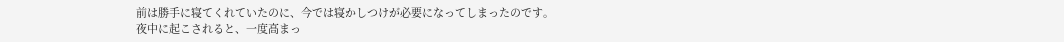前は勝手に寝てくれていたのに、今では寝かしつけが必要になってしまったのです。
夜中に起こされると、一度高まっ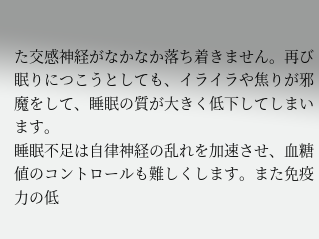た交感神経がなかなか落ち着きません。再び眠りにつこうとしても、イライラや焦りが邪魔をして、睡眠の質が大きく低下してしまいます。
睡眠不足は自律神経の乱れを加速させ、血糖値のコントロールも難しくします。また免疫力の低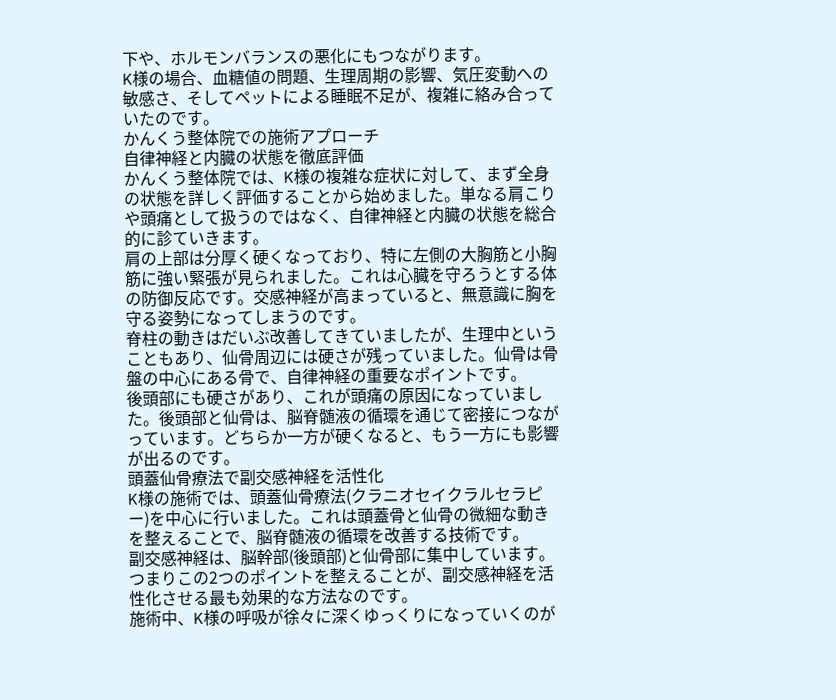下や、ホルモンバランスの悪化にもつながります。
K様の場合、血糖値の問題、生理周期の影響、気圧変動への敏感さ、そしてペットによる睡眠不足が、複雑に絡み合っていたのです。
かんくう整体院での施術アプローチ
自律神経と内臓の状態を徹底評価
かんくう整体院では、K様の複雑な症状に対して、まず全身の状態を詳しく評価することから始めました。単なる肩こりや頭痛として扱うのではなく、自律神経と内臓の状態を総合的に診ていきます。
肩の上部は分厚く硬くなっており、特に左側の大胸筋と小胸筋に強い緊張が見られました。これは心臓を守ろうとする体の防御反応です。交感神経が高まっていると、無意識に胸を守る姿勢になってしまうのです。
脊柱の動きはだいぶ改善してきていましたが、生理中ということもあり、仙骨周辺には硬さが残っていました。仙骨は骨盤の中心にある骨で、自律神経の重要なポイントです。
後頭部にも硬さがあり、これが頭痛の原因になっていました。後頭部と仙骨は、脳脊髄液の循環を通じて密接につながっています。どちらか一方が硬くなると、もう一方にも影響が出るのです。
頭蓋仙骨療法で副交感神経を活性化
K様の施術では、頭蓋仙骨療法(クラニオセイクラルセラピー)を中心に行いました。これは頭蓋骨と仙骨の微細な動きを整えることで、脳脊髄液の循環を改善する技術です。
副交感神経は、脳幹部(後頭部)と仙骨部に集中しています。つまりこの2つのポイントを整えることが、副交感神経を活性化させる最も効果的な方法なのです。
施術中、K様の呼吸が徐々に深くゆっくりになっていくのが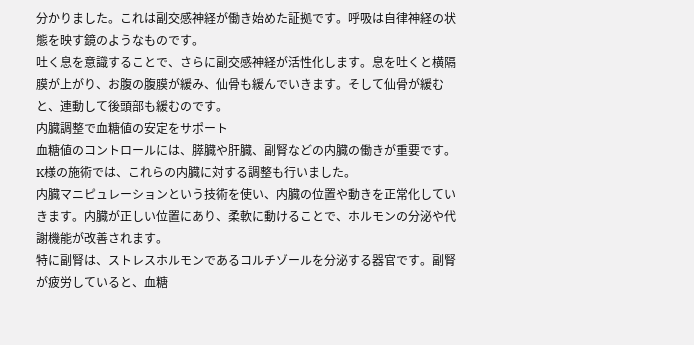分かりました。これは副交感神経が働き始めた証拠です。呼吸は自律神経の状態を映す鏡のようなものです。
吐く息を意識することで、さらに副交感神経が活性化します。息を吐くと横隔膜が上がり、お腹の腹膜が緩み、仙骨も緩んでいきます。そして仙骨が緩むと、連動して後頭部も緩むのです。
内臓調整で血糖値の安定をサポート
血糖値のコントロールには、膵臓や肝臓、副腎などの内臓の働きが重要です。K様の施術では、これらの内臓に対する調整も行いました。
内臓マニピュレーションという技術を使い、内臓の位置や動きを正常化していきます。内臓が正しい位置にあり、柔軟に動けることで、ホルモンの分泌や代謝機能が改善されます。
特に副腎は、ストレスホルモンであるコルチゾールを分泌する器官です。副腎が疲労していると、血糖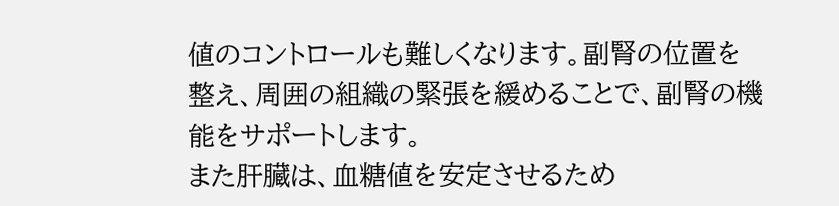値のコントロールも難しくなります。副腎の位置を整え、周囲の組織の緊張を緩めることで、副腎の機能をサポートします。
また肝臓は、血糖値を安定させるため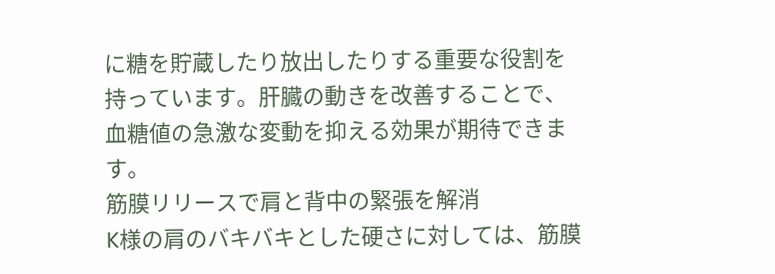に糖を貯蔵したり放出したりする重要な役割を持っています。肝臓の動きを改善することで、血糖値の急激な変動を抑える効果が期待できます。
筋膜リリースで肩と背中の緊張を解消
K様の肩のバキバキとした硬さに対しては、筋膜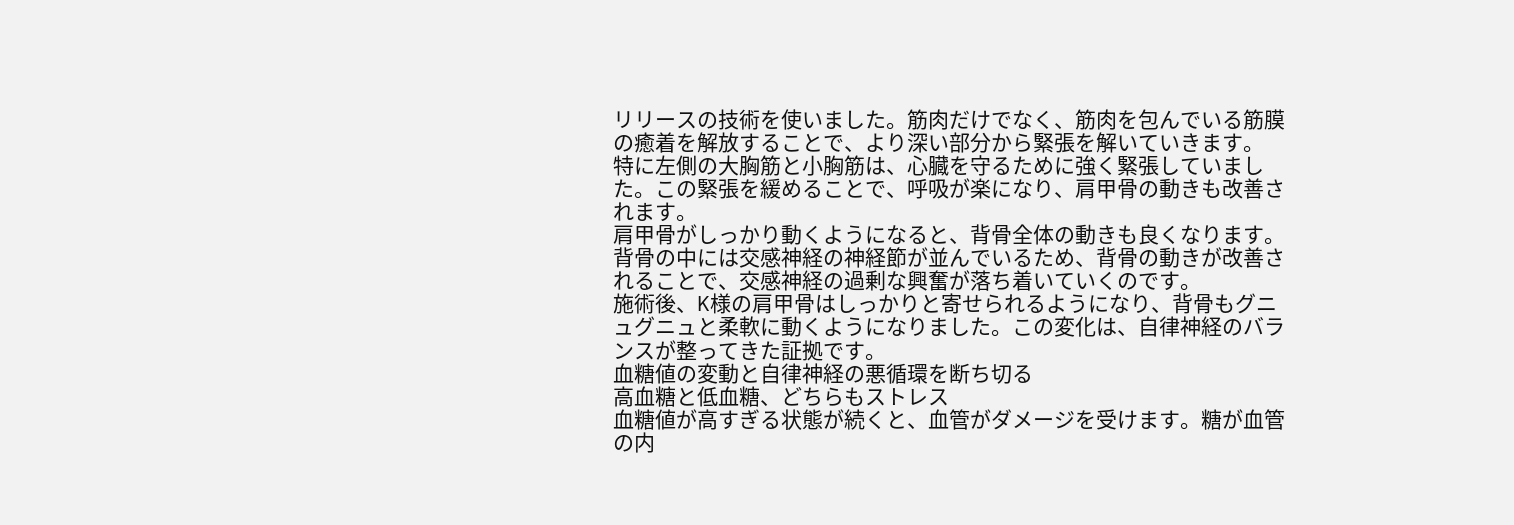リリースの技術を使いました。筋肉だけでなく、筋肉を包んでいる筋膜の癒着を解放することで、より深い部分から緊張を解いていきます。
特に左側の大胸筋と小胸筋は、心臓を守るために強く緊張していました。この緊張を緩めることで、呼吸が楽になり、肩甲骨の動きも改善されます。
肩甲骨がしっかり動くようになると、背骨全体の動きも良くなります。背骨の中には交感神経の神経節が並んでいるため、背骨の動きが改善されることで、交感神経の過剰な興奮が落ち着いていくのです。
施術後、K様の肩甲骨はしっかりと寄せられるようになり、背骨もグニュグニュと柔軟に動くようになりました。この変化は、自律神経のバランスが整ってきた証拠です。
血糖値の変動と自律神経の悪循環を断ち切る
高血糖と低血糖、どちらもストレス
血糖値が高すぎる状態が続くと、血管がダメージを受けます。糖が血管の内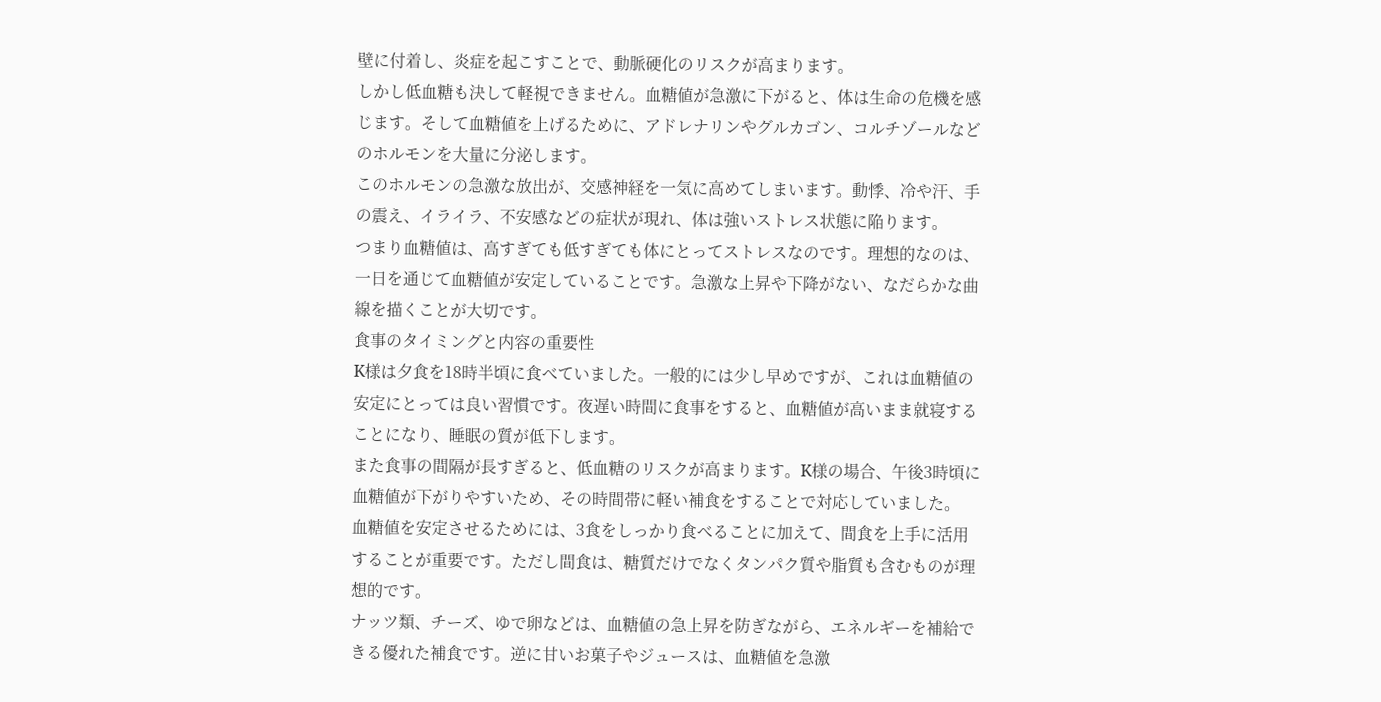壁に付着し、炎症を起こすことで、動脈硬化のリスクが高まります。
しかし低血糖も決して軽視できません。血糖値が急激に下がると、体は生命の危機を感じます。そして血糖値を上げるために、アドレナリンやグルカゴン、コルチゾールなどのホルモンを大量に分泌します。
このホルモンの急激な放出が、交感神経を一気に高めてしまいます。動悸、冷や汗、手の震え、イライラ、不安感などの症状が現れ、体は強いストレス状態に陥ります。
つまり血糖値は、高すぎても低すぎても体にとってストレスなのです。理想的なのは、一日を通じて血糖値が安定していることです。急激な上昇や下降がない、なだらかな曲線を描くことが大切です。
食事のタイミングと内容の重要性
K様は夕食を18時半頃に食べていました。一般的には少し早めですが、これは血糖値の安定にとっては良い習慣です。夜遅い時間に食事をすると、血糖値が高いまま就寝することになり、睡眠の質が低下します。
また食事の間隔が長すぎると、低血糖のリスクが高まります。K様の場合、午後3時頃に血糖値が下がりやすいため、その時間帯に軽い補食をすることで対応していました。
血糖値を安定させるためには、3食をしっかり食べることに加えて、間食を上手に活用することが重要です。ただし間食は、糖質だけでなくタンパク質や脂質も含むものが理想的です。
ナッツ類、チーズ、ゆで卵などは、血糖値の急上昇を防ぎながら、エネルギーを補給できる優れた補食です。逆に甘いお菓子やジュースは、血糖値を急激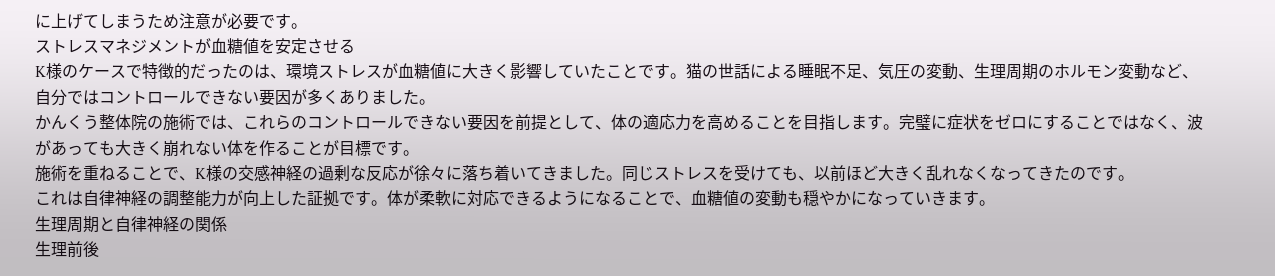に上げてしまうため注意が必要です。
ストレスマネジメントが血糖値を安定させる
K様のケースで特徴的だったのは、環境ストレスが血糖値に大きく影響していたことです。猫の世話による睡眠不足、気圧の変動、生理周期のホルモン変動など、自分ではコントロールできない要因が多くありました。
かんくう整体院の施術では、これらのコントロールできない要因を前提として、体の適応力を高めることを目指します。完璧に症状をゼロにすることではなく、波があっても大きく崩れない体を作ることが目標です。
施術を重ねることで、K様の交感神経の過剰な反応が徐々に落ち着いてきました。同じストレスを受けても、以前ほど大きく乱れなくなってきたのです。
これは自律神経の調整能力が向上した証拠です。体が柔軟に対応できるようになることで、血糖値の変動も穏やかになっていきます。
生理周期と自律神経の関係
生理前後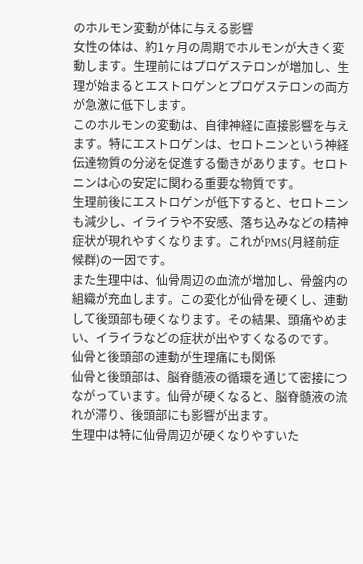のホルモン変動が体に与える影響
女性の体は、約1ヶ月の周期でホルモンが大きく変動します。生理前にはプロゲステロンが増加し、生理が始まるとエストロゲンとプロゲステロンの両方が急激に低下します。
このホルモンの変動は、自律神経に直接影響を与えます。特にエストロゲンは、セロトニンという神経伝達物質の分泌を促進する働きがあります。セロトニンは心の安定に関わる重要な物質です。
生理前後にエストロゲンが低下すると、セロトニンも減少し、イライラや不安感、落ち込みなどの精神症状が現れやすくなります。これがPMS(月経前症候群)の一因です。
また生理中は、仙骨周辺の血流が増加し、骨盤内の組織が充血します。この変化が仙骨を硬くし、連動して後頭部も硬くなります。その結果、頭痛やめまい、イライラなどの症状が出やすくなるのです。
仙骨と後頭部の連動が生理痛にも関係
仙骨と後頭部は、脳脊髄液の循環を通じて密接につながっています。仙骨が硬くなると、脳脊髄液の流れが滞り、後頭部にも影響が出ます。
生理中は特に仙骨周辺が硬くなりやすいた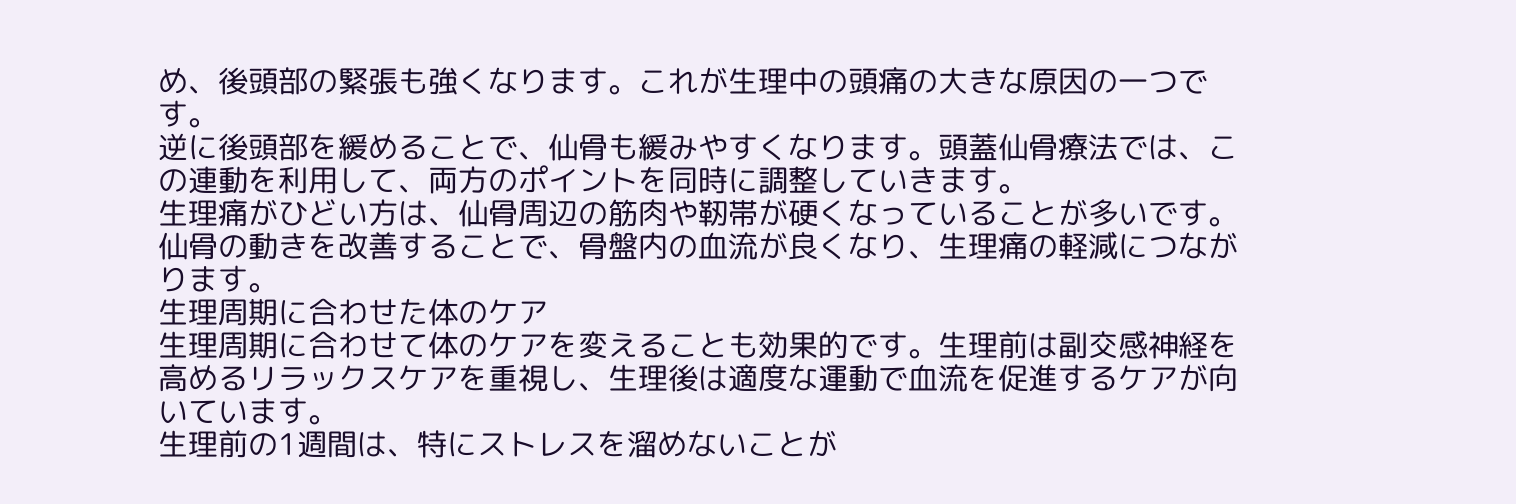め、後頭部の緊張も強くなります。これが生理中の頭痛の大きな原因の一つです。
逆に後頭部を緩めることで、仙骨も緩みやすくなります。頭蓋仙骨療法では、この連動を利用して、両方のポイントを同時に調整していきます。
生理痛がひどい方は、仙骨周辺の筋肉や靭帯が硬くなっていることが多いです。仙骨の動きを改善することで、骨盤内の血流が良くなり、生理痛の軽減につながります。
生理周期に合わせた体のケア
生理周期に合わせて体のケアを変えることも効果的です。生理前は副交感神経を高めるリラックスケアを重視し、生理後は適度な運動で血流を促進するケアが向いています。
生理前の1週間は、特にストレスを溜めないことが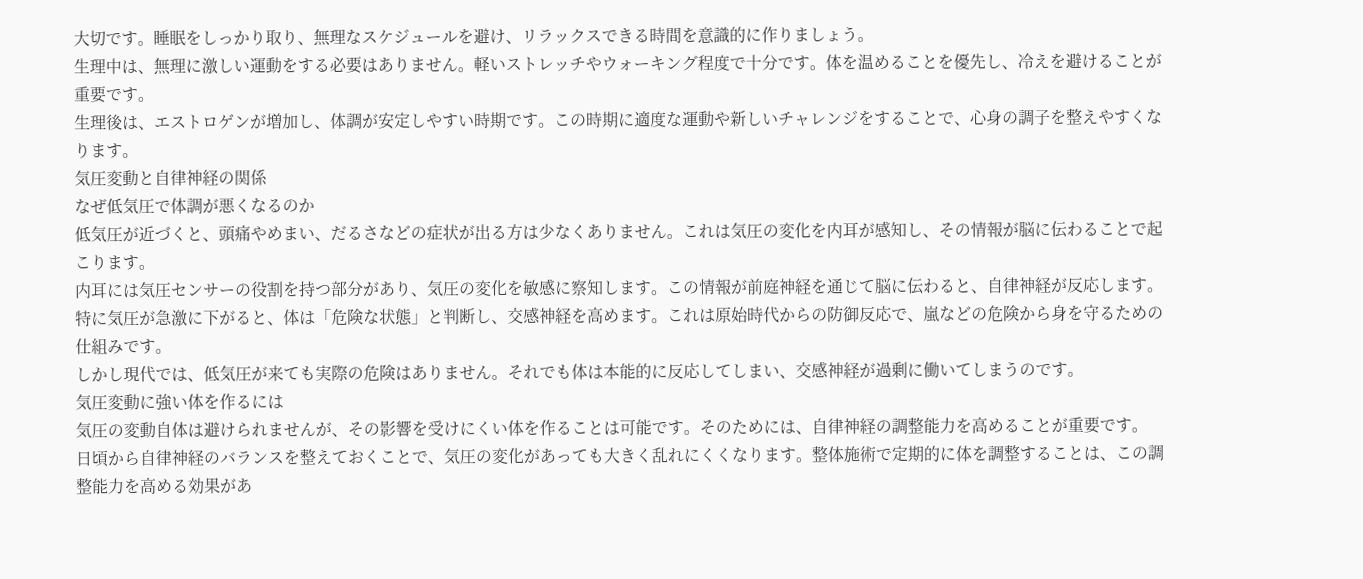大切です。睡眠をしっかり取り、無理なスケジュールを避け、リラックスできる時間を意識的に作りましょう。
生理中は、無理に激しい運動をする必要はありません。軽いストレッチやウォーキング程度で十分です。体を温めることを優先し、冷えを避けることが重要です。
生理後は、エストロゲンが増加し、体調が安定しやすい時期です。この時期に適度な運動や新しいチャレンジをすることで、心身の調子を整えやすくなります。
気圧変動と自律神経の関係
なぜ低気圧で体調が悪くなるのか
低気圧が近づくと、頭痛やめまい、だるさなどの症状が出る方は少なくありません。これは気圧の変化を内耳が感知し、その情報が脳に伝わることで起こります。
内耳には気圧センサーの役割を持つ部分があり、気圧の変化を敏感に察知します。この情報が前庭神経を通じて脳に伝わると、自律神経が反応します。
特に気圧が急激に下がると、体は「危険な状態」と判断し、交感神経を高めます。これは原始時代からの防御反応で、嵐などの危険から身を守るための仕組みです。
しかし現代では、低気圧が来ても実際の危険はありません。それでも体は本能的に反応してしまい、交感神経が過剰に働いてしまうのです。
気圧変動に強い体を作るには
気圧の変動自体は避けられませんが、その影響を受けにくい体を作ることは可能です。そのためには、自律神経の調整能力を高めることが重要です。
日頃から自律神経のバランスを整えておくことで、気圧の変化があっても大きく乱れにくくなります。整体施術で定期的に体を調整することは、この調整能力を高める効果があ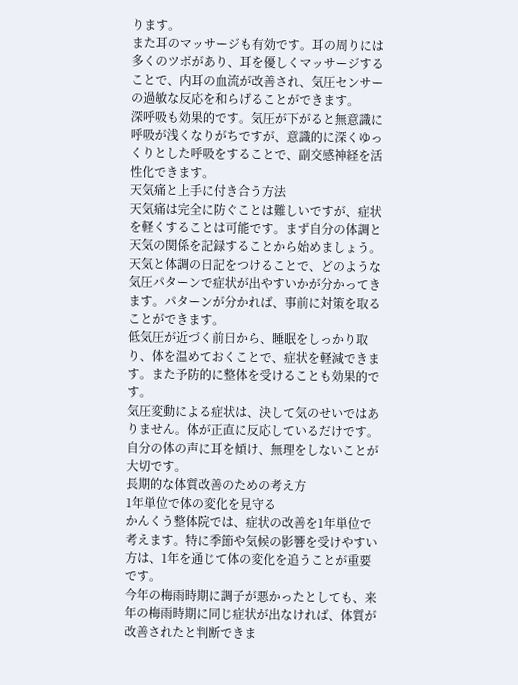ります。
また耳のマッサージも有効です。耳の周りには多くのツボがあり、耳を優しくマッサージすることで、内耳の血流が改善され、気圧センサーの過敏な反応を和らげることができます。
深呼吸も効果的です。気圧が下がると無意識に呼吸が浅くなりがちですが、意識的に深くゆっくりとした呼吸をすることで、副交感神経を活性化できます。
天気痛と上手に付き合う方法
天気痛は完全に防ぐことは難しいですが、症状を軽くすることは可能です。まず自分の体調と天気の関係を記録することから始めましょう。
天気と体調の日記をつけることで、どのような気圧パターンで症状が出やすいかが分かってきます。パターンが分かれば、事前に対策を取ることができます。
低気圧が近づく前日から、睡眠をしっかり取り、体を温めておくことで、症状を軽減できます。また予防的に整体を受けることも効果的です。
気圧変動による症状は、決して気のせいではありません。体が正直に反応しているだけです。自分の体の声に耳を傾け、無理をしないことが大切です。
長期的な体質改善のための考え方
1年単位で体の変化を見守る
かんくう整体院では、症状の改善を1年単位で考えます。特に季節や気候の影響を受けやすい方は、1年を通じて体の変化を追うことが重要です。
今年の梅雨時期に調子が悪かったとしても、来年の梅雨時期に同じ症状が出なければ、体質が改善されたと判断できま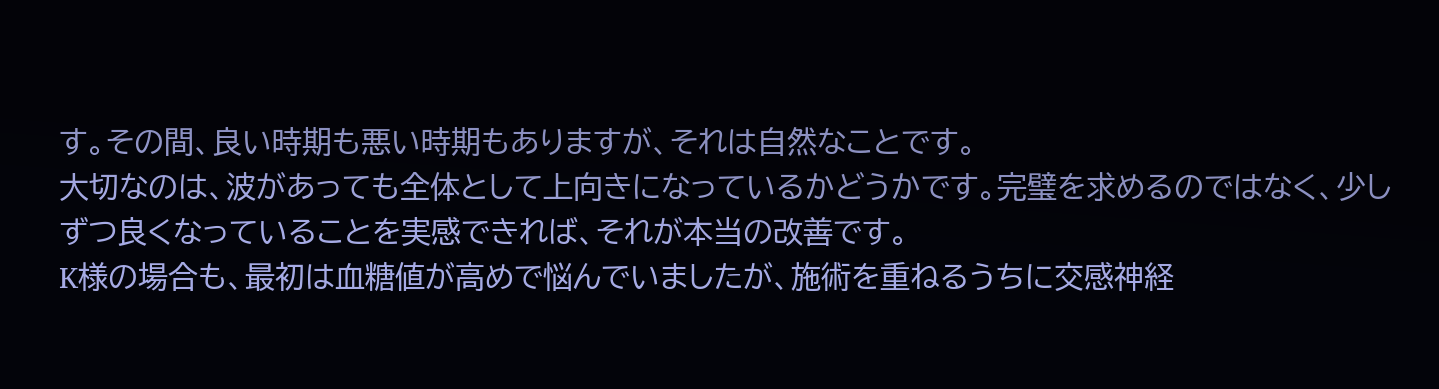す。その間、良い時期も悪い時期もありますが、それは自然なことです。
大切なのは、波があっても全体として上向きになっているかどうかです。完璧を求めるのではなく、少しずつ良くなっていることを実感できれば、それが本当の改善です。
K様の場合も、最初は血糖値が高めで悩んでいましたが、施術を重ねるうちに交感神経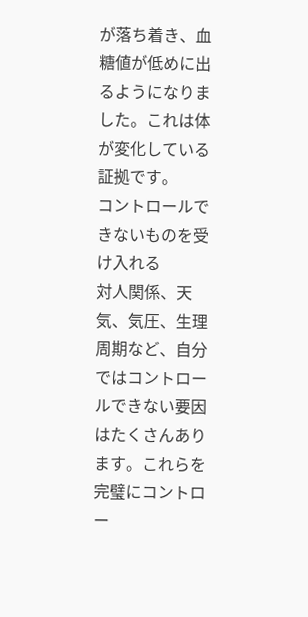が落ち着き、血糖値が低めに出るようになりました。これは体が変化している証拠です。
コントロールできないものを受け入れる
対人関係、天気、気圧、生理周期など、自分ではコントロールできない要因はたくさんあります。これらを完璧にコントロー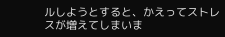ルしようとすると、かえってストレスが増えてしまいま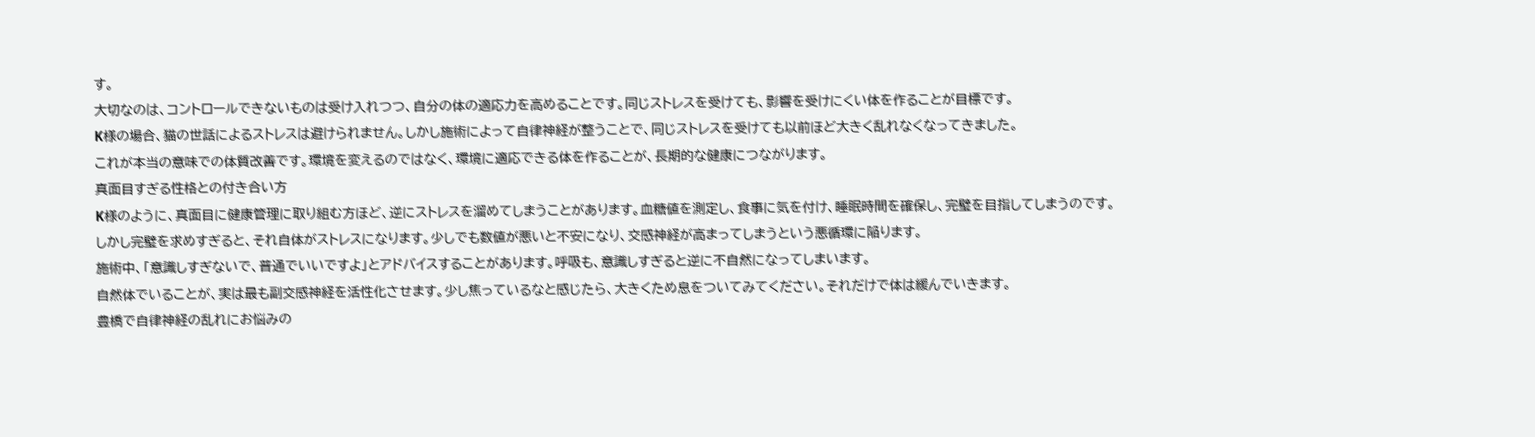す。
大切なのは、コントロールできないものは受け入れつつ、自分の体の適応力を高めることです。同じストレスを受けても、影響を受けにくい体を作ることが目標です。
K様の場合、猫の世話によるストレスは避けられません。しかし施術によって自律神経が整うことで、同じストレスを受けても以前ほど大きく乱れなくなってきました。
これが本当の意味での体質改善です。環境を変えるのではなく、環境に適応できる体を作ることが、長期的な健康につながります。
真面目すぎる性格との付き合い方
K様のように、真面目に健康管理に取り組む方ほど、逆にストレスを溜めてしまうことがあります。血糖値を測定し、食事に気を付け、睡眠時間を確保し、完璧を目指してしまうのです。
しかし完璧を求めすぎると、それ自体がストレスになります。少しでも数値が悪いと不安になり、交感神経が高まってしまうという悪循環に陥ります。
施術中、「意識しすぎないで、普通でいいですよ」とアドバイスすることがあります。呼吸も、意識しすぎると逆に不自然になってしまいます。
自然体でいることが、実は最も副交感神経を活性化させます。少し焦っているなと感じたら、大きくため息をついてみてください。それだけで体は緩んでいきます。
豊橋で自律神経の乱れにお悩みの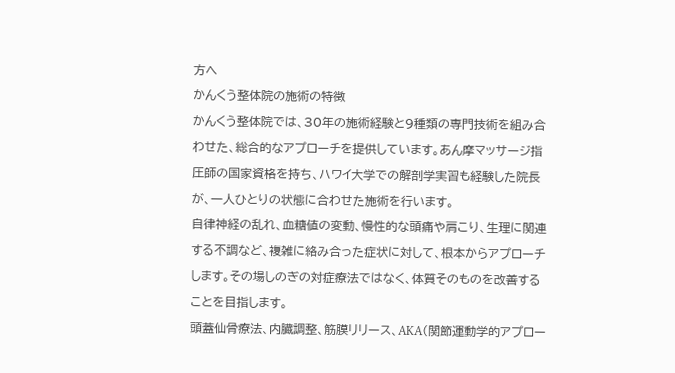方へ
かんくう整体院の施術の特徴
かんくう整体院では、30年の施術経験と9種類の専門技術を組み合わせた、総合的なアプローチを提供しています。あん摩マッサージ指圧師の国家資格を持ち、ハワイ大学での解剖学実習も経験した院長が、一人ひとりの状態に合わせた施術を行います。
自律神経の乱れ、血糖値の変動、慢性的な頭痛や肩こり、生理に関連する不調など、複雑に絡み合った症状に対して、根本からアプローチします。その場しのぎの対症療法ではなく、体質そのものを改善することを目指します。
頭蓋仙骨療法、内臓調整、筋膜リリース、AKA(関節運動学的アプロー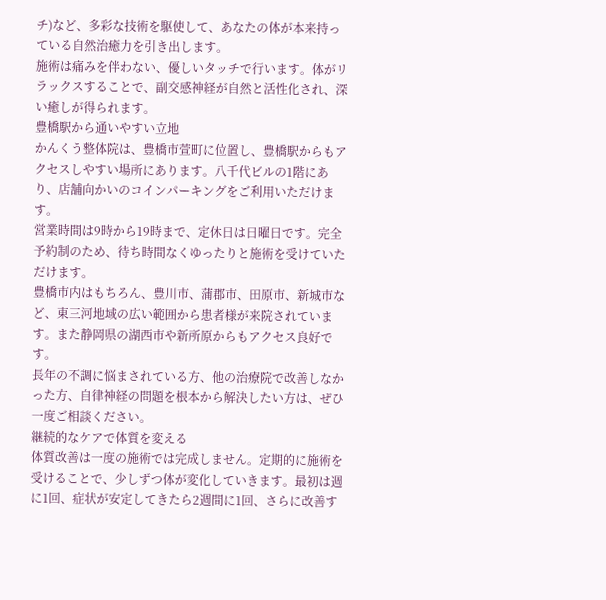チ)など、多彩な技術を駆使して、あなたの体が本来持っている自然治癒力を引き出します。
施術は痛みを伴わない、優しいタッチで行います。体がリラックスすることで、副交感神経が自然と活性化され、深い癒しが得られます。
豊橋駅から通いやすい立地
かんくう整体院は、豊橋市萱町に位置し、豊橋駅からもアクセスしやすい場所にあります。八千代ビルの1階にあり、店舗向かいのコインパーキングをご利用いただけます。
営業時間は9時から19時まで、定休日は日曜日です。完全予約制のため、待ち時間なくゆったりと施術を受けていただけます。
豊橋市内はもちろん、豊川市、蒲郡市、田原市、新城市など、東三河地域の広い範囲から患者様が来院されています。また静岡県の湖西市や新所原からもアクセス良好です。
長年の不調に悩まされている方、他の治療院で改善しなかった方、自律神経の問題を根本から解決したい方は、ぜひ一度ご相談ください。
継続的なケアで体質を変える
体質改善は一度の施術では完成しません。定期的に施術を受けることで、少しずつ体が変化していきます。最初は週に1回、症状が安定してきたら2週間に1回、さらに改善す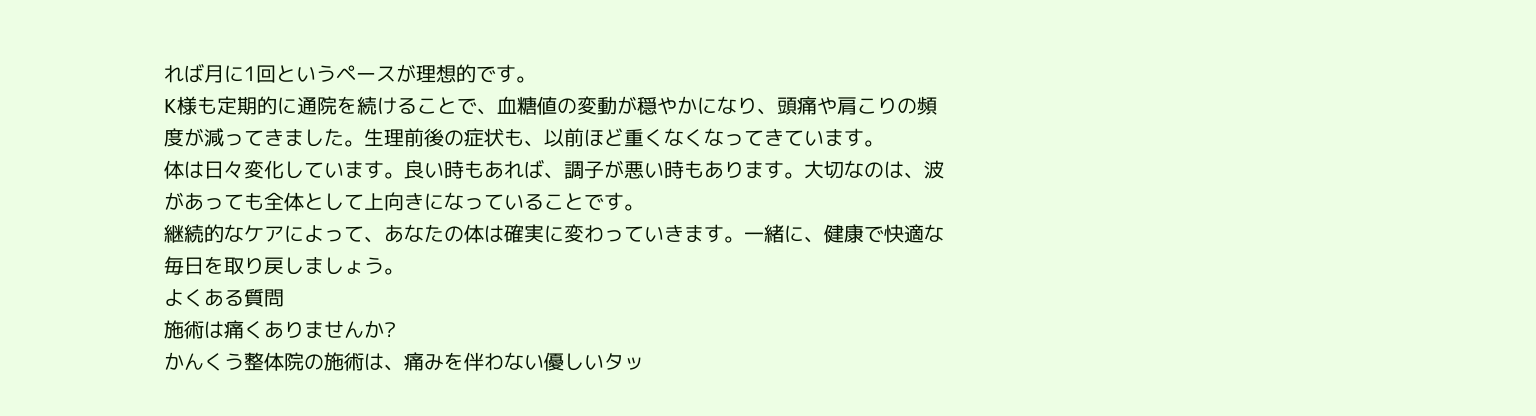れば月に1回というペースが理想的です。
K様も定期的に通院を続けることで、血糖値の変動が穏やかになり、頭痛や肩こりの頻度が減ってきました。生理前後の症状も、以前ほど重くなくなってきています。
体は日々変化しています。良い時もあれば、調子が悪い時もあります。大切なのは、波があっても全体として上向きになっていることです。
継続的なケアによって、あなたの体は確実に変わっていきます。一緒に、健康で快適な毎日を取り戻しましょう。
よくある質問
施術は痛くありませんか?
かんくう整体院の施術は、痛みを伴わない優しいタッ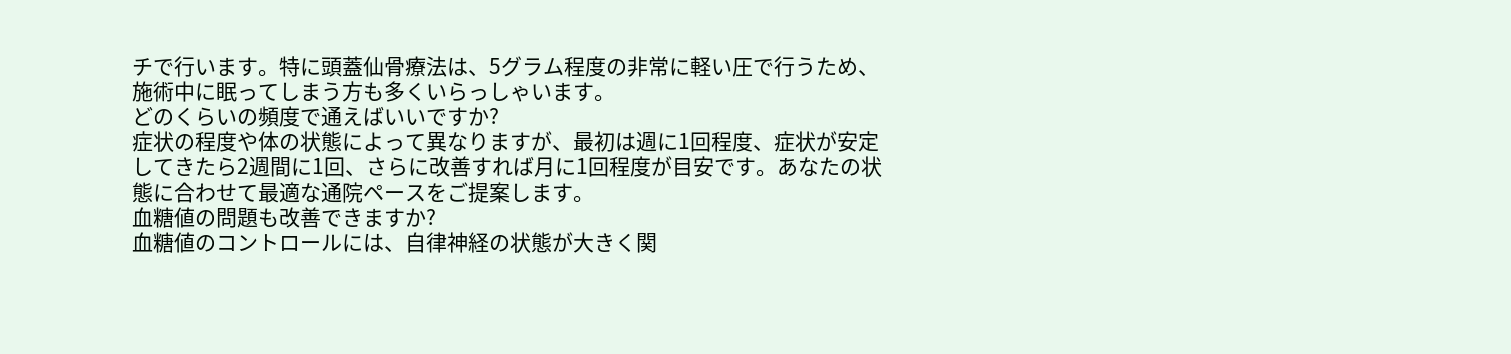チで行います。特に頭蓋仙骨療法は、5グラム程度の非常に軽い圧で行うため、施術中に眠ってしまう方も多くいらっしゃいます。
どのくらいの頻度で通えばいいですか?
症状の程度や体の状態によって異なりますが、最初は週に1回程度、症状が安定してきたら2週間に1回、さらに改善すれば月に1回程度が目安です。あなたの状態に合わせて最適な通院ペースをご提案します。
血糖値の問題も改善できますか?
血糖値のコントロールには、自律神経の状態が大きく関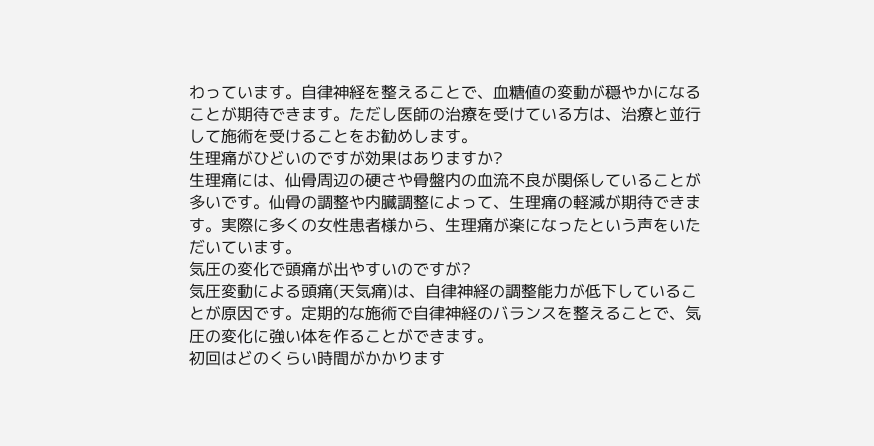わっています。自律神経を整えることで、血糖値の変動が穏やかになることが期待できます。ただし医師の治療を受けている方は、治療と並行して施術を受けることをお勧めします。
生理痛がひどいのですが効果はありますか?
生理痛には、仙骨周辺の硬さや骨盤内の血流不良が関係していることが多いです。仙骨の調整や内臓調整によって、生理痛の軽減が期待できます。実際に多くの女性患者様から、生理痛が楽になったという声をいただいています。
気圧の変化で頭痛が出やすいのですが?
気圧変動による頭痛(天気痛)は、自律神経の調整能力が低下していることが原因です。定期的な施術で自律神経のバランスを整えることで、気圧の変化に強い体を作ることができます。
初回はどのくらい時間がかかります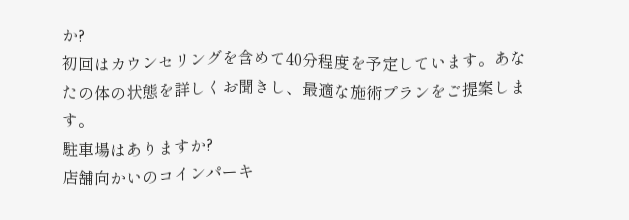か?
初回はカウンセリングを含めて40分程度を予定しています。あなたの体の状態を詳しくお聞きし、最適な施術プランをご提案します。
駐車場はありますか?
店舗向かいのコインパーキ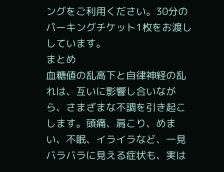ングをご利用ください。30分のパーキングチケット1枚をお渡ししています。
まとめ
血糖値の乱高下と自律神経の乱れは、互いに影響し合いながら、さまざまな不調を引き起こします。頭痛、肩こり、めまい、不眠、イライラなど、一見バラバラに見える症状も、実は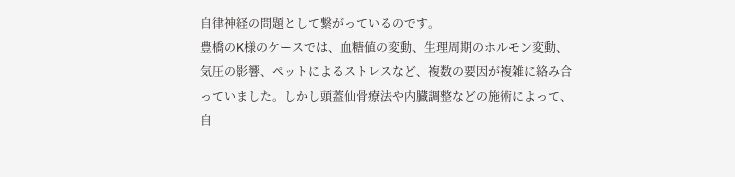自律神経の問題として繋がっているのです。
豊橋のK様のケースでは、血糖値の変動、生理周期のホルモン変動、気圧の影響、ペットによるストレスなど、複数の要因が複雑に絡み合っていました。しかし頭蓋仙骨療法や内臓調整などの施術によって、自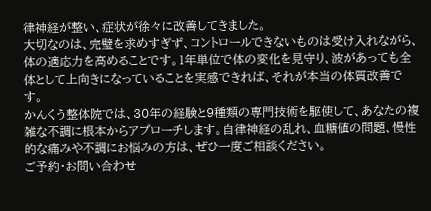律神経が整い、症状が徐々に改善してきました。
大切なのは、完璧を求めすぎず、コントロールできないものは受け入れながら、体の適応力を高めることです。1年単位で体の変化を見守り、波があっても全体として上向きになっていることを実感できれば、それが本当の体質改善です。
かんくう整体院では、30年の経験と9種類の専門技術を駆使して、あなたの複雑な不調に根本からアプローチします。自律神経の乱れ、血糖値の問題、慢性的な痛みや不調にお悩みの方は、ぜひ一度ご相談ください。
ご予約・お問い合わせ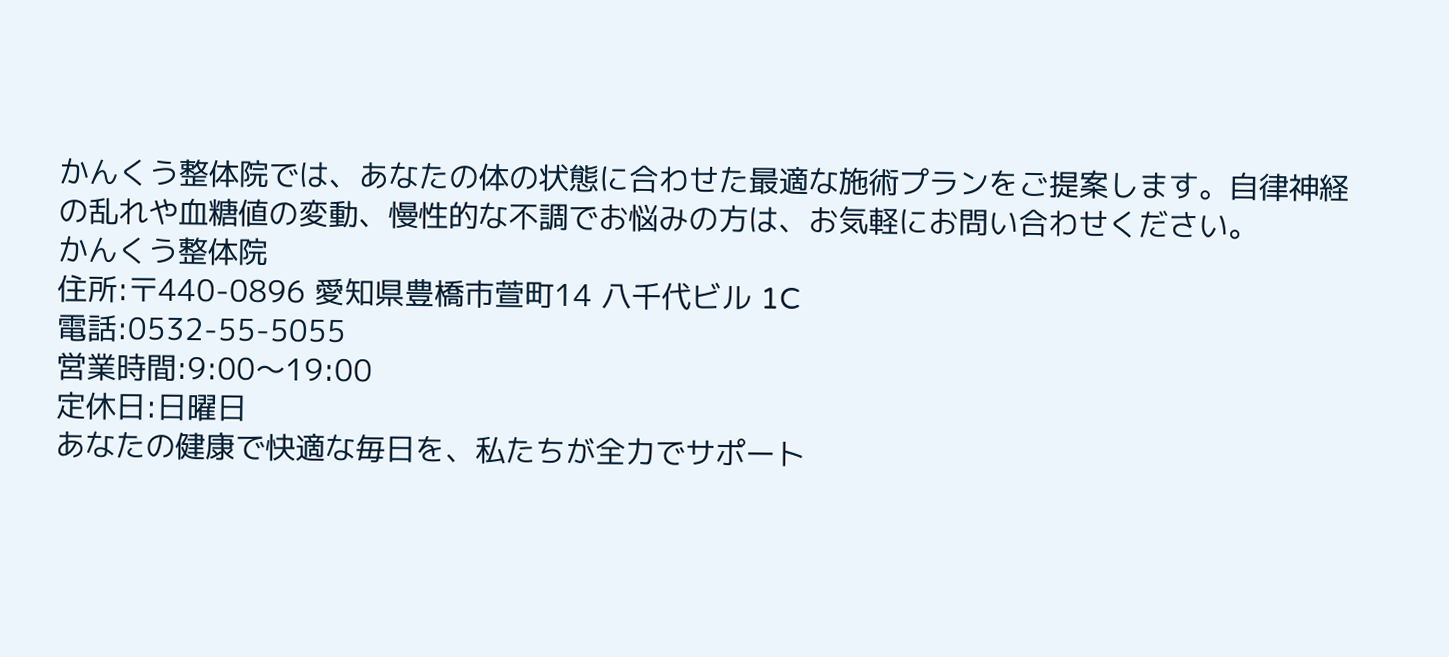かんくう整体院では、あなたの体の状態に合わせた最適な施術プランをご提案します。自律神経の乱れや血糖値の変動、慢性的な不調でお悩みの方は、お気軽にお問い合わせください。
かんくう整体院
住所:〒440-0896 愛知県豊橋市萱町14 八千代ビル 1C
電話:0532-55-5055
営業時間:9:00〜19:00
定休日:日曜日
あなたの健康で快適な毎日を、私たちが全力でサポート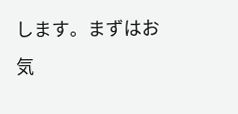します。まずはお気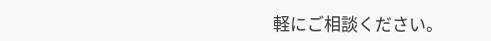軽にご相談ください。